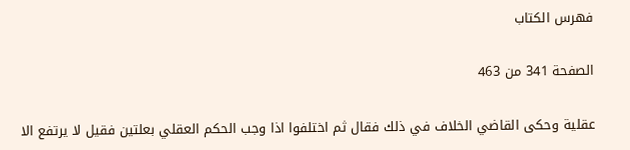فهرس الكتاب

الصفحة 341 من 463

عقلية وحكى القاضي الخلاف في ذلك فقال ثم اختلفوا اذا وجب الحكم العقلي بعلتين فقيل لا يرتفع الا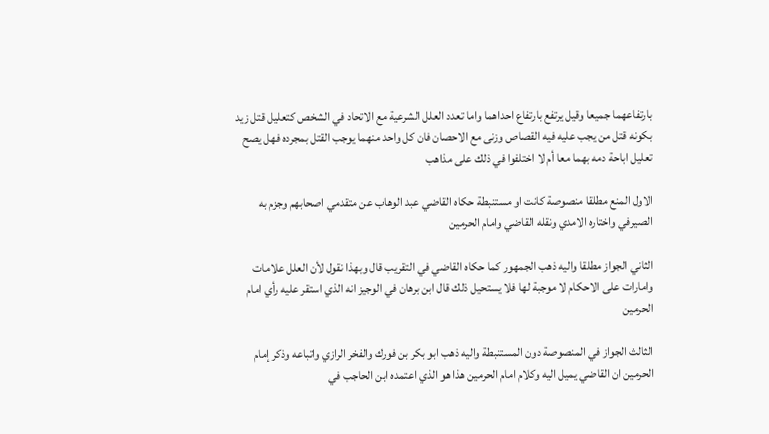بارتفاعهما جميعا وقيل يرتفع بارتفاع احداهما واما تعدد العلل الشرعية مع الاتحاد في الشخص كتعليل قتل زيد بكونه قتل من يجب عليه فيه القصاص وزنى مع الاحصان فان كل واحد منهما يوجب القتل بمجرده فهل يصح تعليل اباحة دمه بهما معا أم لا اختلفوا في ذلك على مذاهب

الاول المنع مطلقا منصوصة كانت او مستنبطة حكاه القاضي عبد الوهاب عن متقدمي اصحابهم وجزم به الصيرفي واختاره الامدي ونقله القاضي وامام الحرمين

الثاني الجواز مطلقا واليه ذهب الجمهور كما حكاه القاضي في التقريب قال وبهذا نقول لأن العلل علامات وامارات على الاحكام لا موجبة لها فلا يستحيل ذلك قال ابن برهان في الوجيز انه الذي استقر عليه رأي امام الحرمين

الثالث الجواز في المنصوصة دون المستنبطة واليه ذهب ابو بكر بن فورك والفخر الرازي واتباعه وذكر إمام الحرمين ان القاضي يميل اليه وكلام امام الحرمين هذا هو الذي اعتمده ابن الحاجب في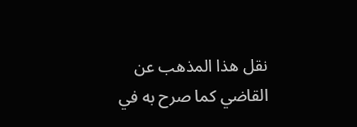نقل هذا المذهب عن القاضي كما صرح به في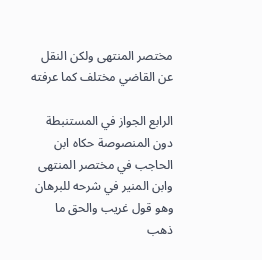مختصر المنتهى ولكن النقل عن القاضي مختلف كما عرفته

الرابع الجواز في المستنبطة دون المنصوصة حكاه ابن الحاجب في مختصر المنتهى وابن المنير في شرحه للبرهان وهو قول غريب والحق ما ذهب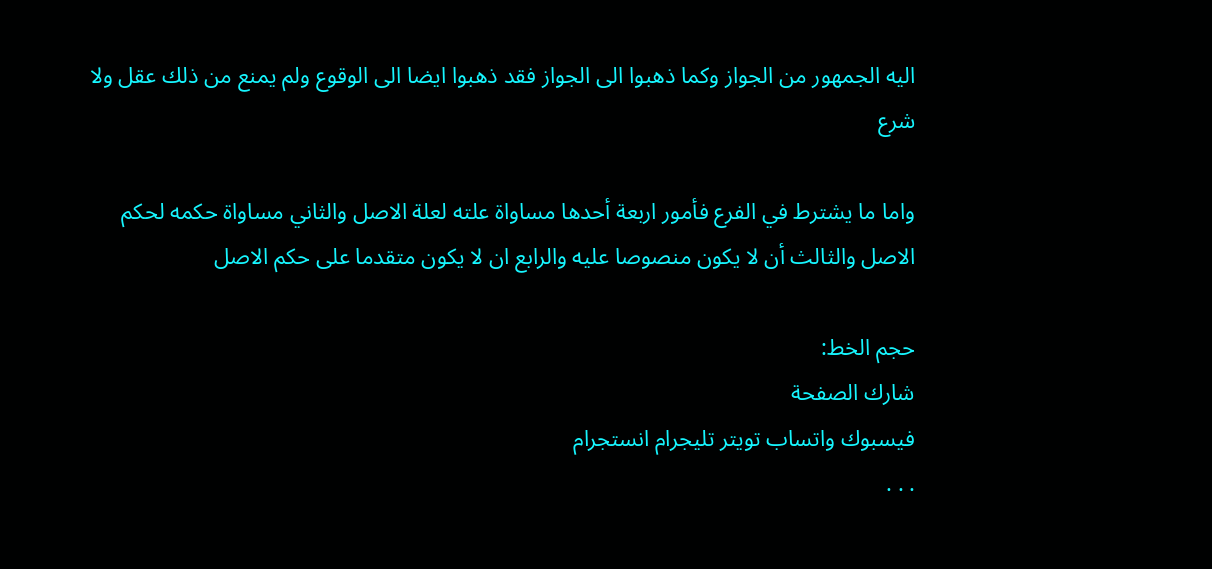اليه الجمهور من الجواز وكما ذهبوا الى الجواز فقد ذهبوا ايضا الى الوقوع ولم يمنع من ذلك عقل ولا شرع

واما ما يشترط في الفرع فأمور اربعة أحدها مساواة علته لعلة الاصل والثاني مساواة حكمه لحكم الاصل والثالث أن لا يكون منصوصا عليه والرابع ان لا يكون متقدما على حكم الاصل

حجم الخط:
شارك الصفحة
فيسبوك واتساب تويتر تليجرام انستجرام
. . .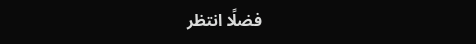فضلًا انتظر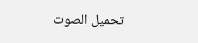تحميل الصوت